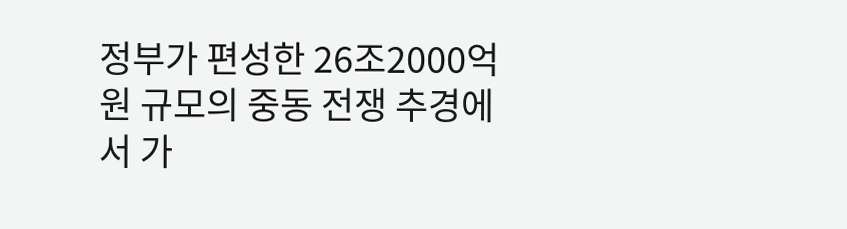정부가 편성한 26조2000억원 규모의 중동 전쟁 추경에서 가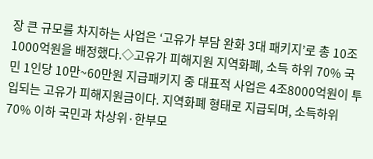장 큰 규모를 차지하는 사업은 ‘고유가 부담 완화 3대 패키지’로 총 10조1000억원을 배정했다.◇고유가 피해지원 지역화폐, 소득 하위 70% 국민 1인당 10만~60만원 지급패키지 중 대표적 사업은 4조8000억원이 투입되는 고유가 피해지원금이다. 지역화폐 형태로 지급되며, 소득하위 70% 이하 국민과 차상위·한부모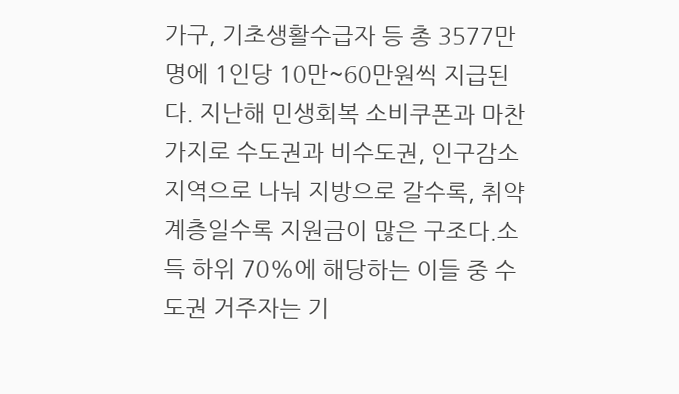가구, 기초생활수급자 등 총 3577만명에 1인당 10만~60만원씩 지급된다. 지난해 민생회복 소비쿠폰과 마찬가지로 수도권과 비수도권, 인구감소지역으로 나눠 지방으로 갈수록, 취약계층일수록 지원금이 많은 구조다.소득 하위 70%에 해당하는 이들 중 수도권 거주자는 기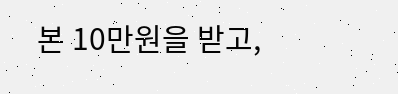본 10만원을 받고,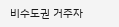비수도권 거주자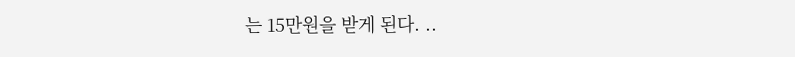는 15만원을 받게 된다. ..